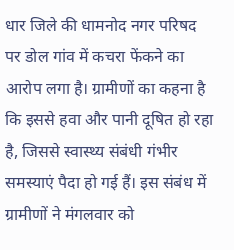धार जिले की धामनोद नगर परिषद पर डोल गांव में कचरा फेंकने का आरोप लगा है। ग्रामीणों का कहना है कि इससे हवा और पानी दूषित हो रहा है, जिससे स्वास्थ्य संबंधी गंभीर समस्याएं पैदा हो गई हैं। इस संबंध में ग्रामीणों ने मंगलवार को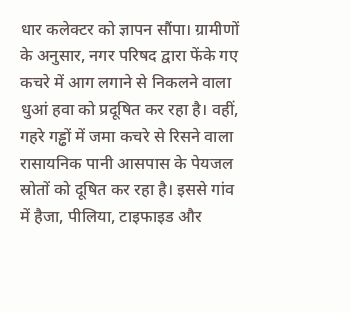धार कलेक्टर को ज्ञापन सौंपा। ग्रामीणों के अनुसार, नगर परिषद द्वारा फेंके गए कचरे में आग लगाने से निकलने वाला धुआं हवा को प्रदूषित कर रहा है। वहीं, गहरे गड्ढों में जमा कचरे से रिसने वाला रासायनिक पानी आसपास के पेयजल स्रोतों को दूषित कर रहा है। इससे गांव में हैजा, पीलिया, टाइफाइड और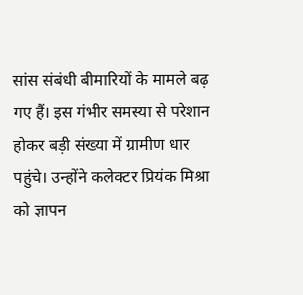सांस संबंधी बीमारियों के मामले बढ़ गए हैं। इस गंभीर समस्या से परेशान होकर बड़ी संख्या में ग्रामीण धार पहुंचे। उन्होंने कलेक्टर प्रियंक मिश्रा को ज्ञापन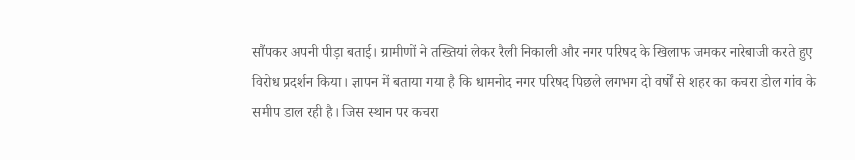सौंपकर अपनी पीड़ा बताई। ग्रामीणों ने तख्तियां लेकर रैली निकाली और नगर परिषद के खिलाफ जमकर नारेबाजी करते हुए विरोध प्रदर्शन किया। ज्ञापन में बताया गया है कि धामनोद नगर परिषद पिछले लगभग दो वर्षों से शहर का कचरा डोल गांव के समीप डाल रही है। जिस स्थान पर कचरा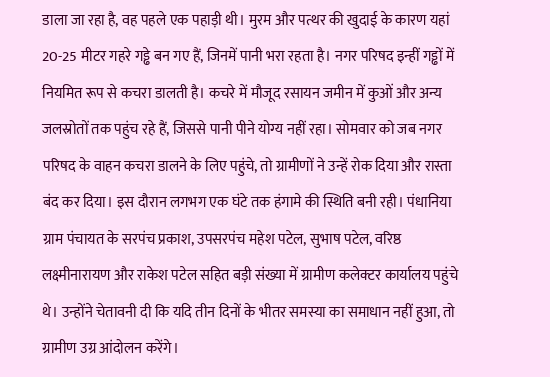डाला जा रहा है, वह पहले एक पहाड़ी थी। मुरम और पत्थर की खुदाई के कारण यहां 20-25 मीटर गहरे गड्ढे बन गए हैं, जिनमें पानी भरा रहता है। नगर परिषद इन्हीं गड्ढों में नियमित रूप से कचरा डालती है। कचरे में मौजूद रसायन जमीन में कुओं और अन्य जलस्रोतों तक पहुंच रहे हैं, जिससे पानी पीने योग्य नहीं रहा। सोमवार को जब नगर परिषद के वाहन कचरा डालने के लिए पहुंचे, तो ग्रामीणों ने उन्हें रोक दिया और रास्ता बंद कर दिया। इस दौरान लगभग एक घंटे तक हंगामे की स्थिति बनी रही। पंधानिया ग्राम पंचायत के सरपंच प्रकाश, उपसरपंच महेश पटेल, सुभाष पटेल, वरिष्ठ लक्ष्मीनारायण और राकेश पटेल सहित बड़ी संख्या में ग्रामीण कलेक्टर कार्यालय पहुंचे थे। उन्होंने चेतावनी दी कि यदि तीन दिनों के भीतर समस्या का समाधान नहीं हुआ, तो ग्रामीण उग्र आंदोलन करेंगे।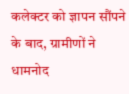कलेक्टर को ज्ञापन सौंपने के बाद, ग्रामीणों ने धामनोद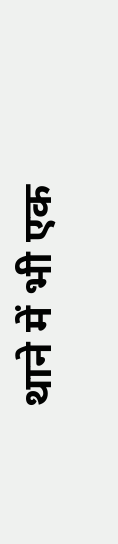थाने में भी एक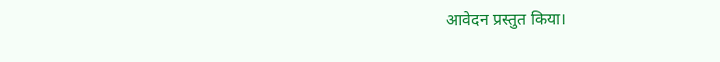आवेदन प्रस्तुत किया।